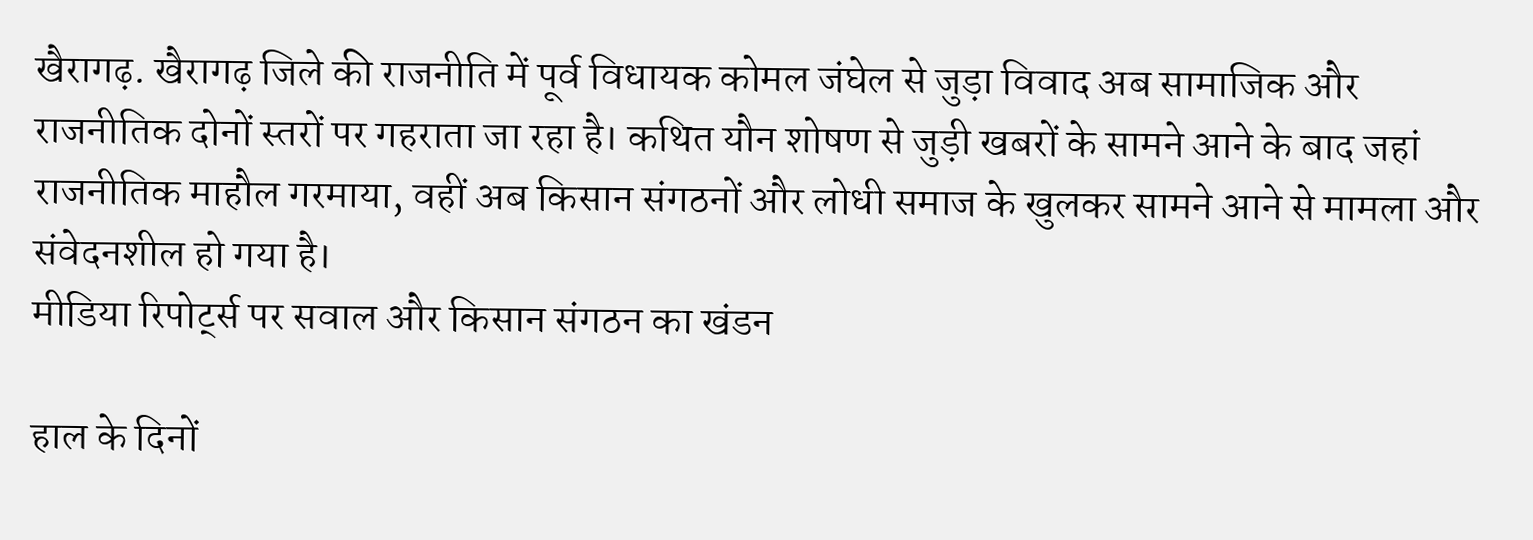खैरागढ़. खैरागढ़ जिले की राजनीति में पूर्व विधायक कोमल जंघेल से जुड़ा विवाद अब सामाजिक और राजनीतिक दोनों स्तरों पर गहराता जा रहा है। कथित यौन शोषण से जुड़ी खबरों के सामने आने के बाद जहां राजनीतिक माहौल गरमाया, वहीं अब किसान संगठनों और लोधी समाज के खुलकर सामने आने से मामला और संवेदनशील हो गया है।
मीडिया रिपोर्ट्स पर सवाल और किसान संगठन का खंडन

हाल के दिनों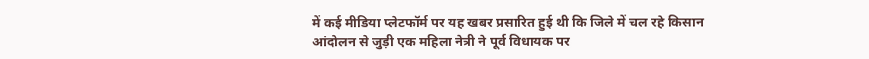में कई मीडिया प्लेटफॉर्म पर यह खबर प्रसारित हुई थी कि जिले में चल रहे किसान आंदोलन से जुड़ी एक महिला नेत्री ने पूर्व विधायक पर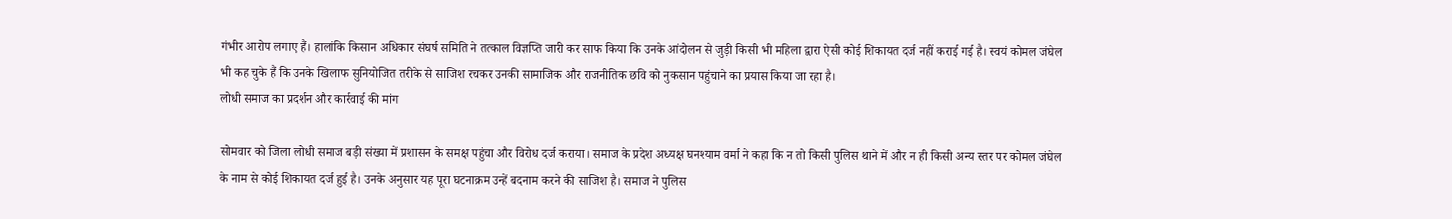गंभीर आरोप लगाए हैं। हालांकि किसान अधिकार संघर्ष समिति ने तत्काल विज्ञप्ति जारी कर साफ किया कि उनके आंदोलन से जुड़ी किसी भी महिला द्वारा ऐसी कोई शिकायत दर्ज नहीं कराई गई है। स्वयं कोमल जंघेल भी कह चुके हैं कि उनके खिलाफ सुनियोजित तरीके से साजिश रचकर उनकी सामाजिक और राजनीतिक छवि को नुकसान पहुंचाने का प्रयास किया जा रहा है।
लोधी समाज का प्रदर्शन और कार्रवाई की मांग

सोमवार को जिला लोधी समाज बड़ी संख्या में प्रशासन के समक्ष पहुंचा और विरोध दर्ज कराया। समाज के प्रदेश अध्यक्ष घनश्याम वर्मा ने कहा कि न तो किसी पुलिस थाने में और न ही किसी अन्य स्तर पर कोमल जंघेल के नाम से कोई शिकायत दर्ज हुई है। उनके अनुसार यह पूरा घटनाक्रम उन्हें बदनाम करने की साजिश है। समाज ने पुलिस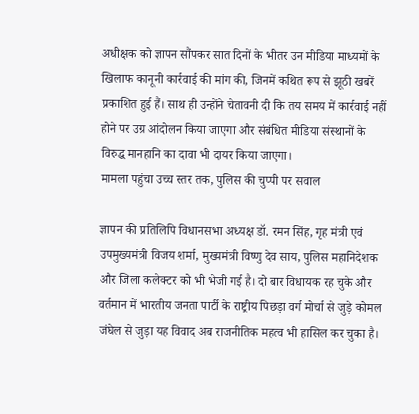अधीक्षक को ज्ञापन सौंपकर सात दिनों के भीतर उन मीडिया माध्यमों के खिलाफ कानूनी कार्रवाई की मांग की, जिनमें कथित रूप से झूठी खबरें प्रकाशित हुई हैं। साथ ही उन्होंने चेतावनी दी कि तय समय में कार्रवाई नहीं होने पर उग्र आंदोलन किया जाएगा और संबंधित मीडिया संस्थानों के विरुद्ध मानहानि का दावा भी दायर किया जाएगा।
मामला पहुंचा उच्च स्तर तक, पुलिस की चुप्पी पर सवाल

ज्ञापन की प्रतिलिपि विधानसभा अध्यक्ष डॉ. रमन सिंह, गृह मंत्री एवं उपमुख्यमंत्री विजय शर्मा, मुख्यमंत्री विष्णु देव साय, पुलिस महानिदेशक और जिला कलेक्टर को भी भेजी गई है। दो बार विधायक रह चुके और वर्तमान में भारतीय जनता पार्टी के राष्ट्रीय पिछड़ा वर्ग मोर्चा से जुड़े कोमल जंघेल से जुड़ा यह विवाद अब राजनीतिक महत्व भी हासिल कर चुका है।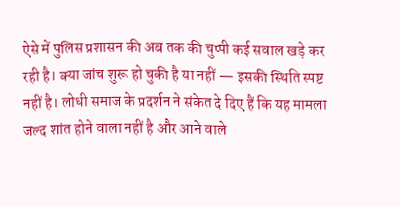ऐसे में पुलिस प्रशासन की अब तक की चुप्पी कई सवाल खड़े कर रही है। क्या जांच शुरू हो चुकी है या नहीं — इसकी स्थिति स्पष्ट नहीं है। लोधी समाज के प्रदर्शन ने संकेत दे दिए हैं कि यह मामला जल्द शांत होने वाला नहीं है और आने वाले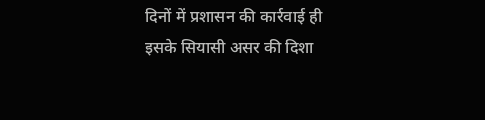दिनों में प्रशासन की कार्रवाई ही इसके सियासी असर की दिशा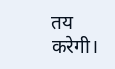तय करेगी।